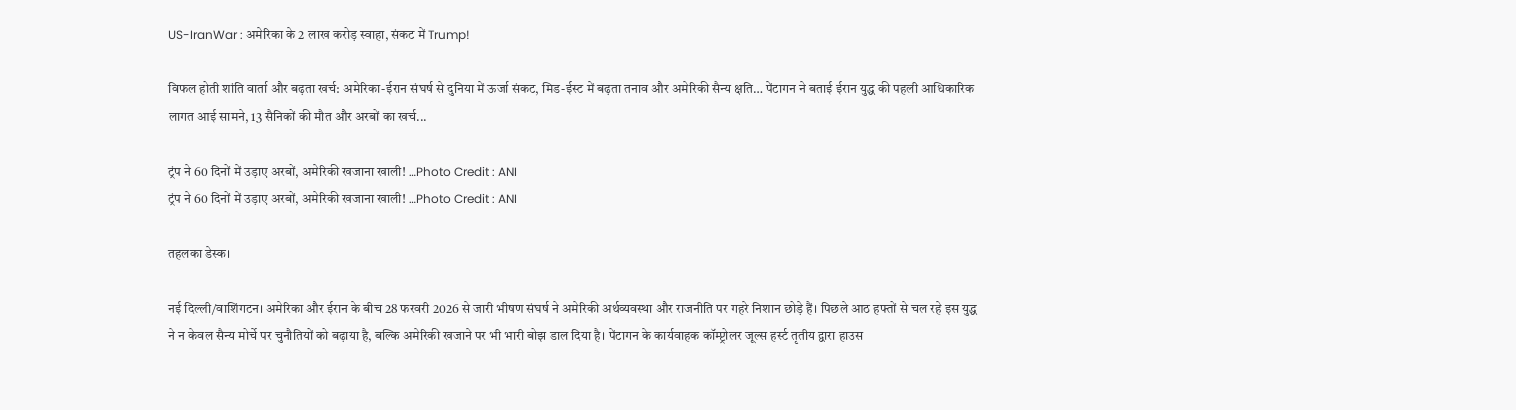US-IranWar : अमेरिका के 2 लाख करोड़ स्वाहा, संकट में Trump!

विफल होती शांति वार्ता और बढ़ता खर्च: अमेरिका-ईरान संघर्ष से दुनिया में ऊर्जा संकट, मिड-ईस्ट में बढ़ता तनाव और अमेरिकी सैन्य क्षति… पेंटागन ने बताई ईरान युद्ध की पहली आधिकारिक लागत आई सामने, 13 सैनिकों की मौत और अरबों का खर्च...

ट्रंप ने 60 दिनों में उड़ाए अरबों, अमेरिकी खजाना खाली! …Photo Credit : ANI
ट्रंप ने 60 दिनों में उड़ाए अरबों, अमेरिकी खजाना खाली! …Photo Credit : ANI

तहलका डेस्क।

नई दिल्ली/वाशिंगटन। अमेरिका और ईरान के बीच 28 फरवरी 2026 से जारी भीषण संघर्ष ने अमेरिकी अर्थव्यवस्था और राजनीति पर गहरे निशान छोड़े हैं। पिछले आठ हफ्तों से चल रहे इस युद्ध ने न केवल सैन्य मोर्चे पर चुनौतियों को बढ़ाया है, बल्कि अमेरिकी खजाने पर भी भारी बोझ डाल दिया है। पेंटागन के कार्यवाहक कॉम्प्ट्रोलर जूल्स हर्स्ट तृतीय द्वारा हाउस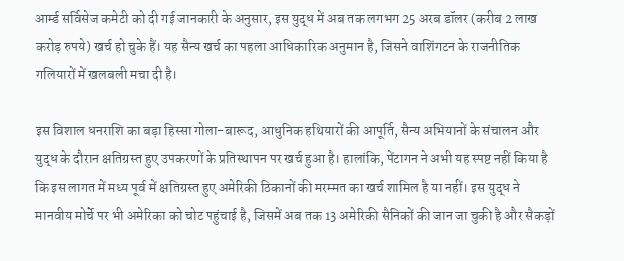आर्म्ड सर्विसेज कमेटी को दी गई जानकारी के अनुसार, इस युद्ध में अब तक लगभग 25 अरब डॉलर (करीब 2 लाख करोड़ रुपये) खर्च हो चुके हैं। यह सैन्य खर्च का पहला आधिकारिक अनुमान है, जिसने वाशिंगटन के राजनीतिक गलियारों में खलबली मचा दी है।

इस विशाल धनराशि का बड़ा हिस्सा गोला-बारूद, आधुनिक हथियारों की आपूर्ति, सैन्य अभियानों के संचालन और युद्ध के दौरान क्षतिग्रस्त हुए उपकरणों के प्रतिस्थापन पर खर्च हुआ है। हालांकि, पेंटागन ने अभी यह स्पष्ट नहीं किया है कि इस लागत में मध्य पूर्व में क्षतिग्रस्त हुए अमेरिकी ठिकानों की मरम्मत का खर्च शामिल है या नहीं। इस युद्ध ने मानवीय मोर्चे पर भी अमेरिका को चोट पहुंचाई है, जिसमें अब तक 13 अमेरिकी सैनिकों की जान जा चुकी है और सैकड़ों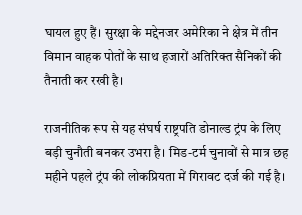घायल हुए हैं। सुरक्षा के मद्देनजर अमेरिका ने क्षेत्र में तीन विमान वाहक पोतों के साथ हजारों अतिरिक्त सैनिकों की तैनाती कर रखी है।

राजनीतिक रूप से यह संघर्ष राष्ट्रपति डोनाल्ड ट्रंप के लिए बड़ी चुनौती बनकर उभरा है। मिड-टर्म चुनावों से मात्र छह महीने पहले ट्रंप की लोकप्रियता में गिरावट दर्ज की गई है।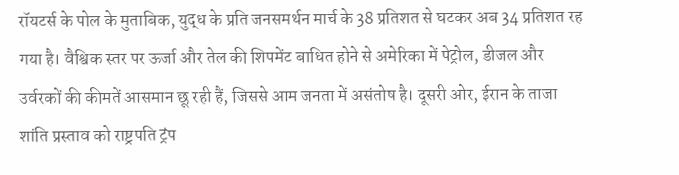रॉयटर्स के पोल के मुताबिक, युद्ध के प्रति जनसमर्थन मार्च के 38 प्रतिशत से घटकर अब 34 प्रतिशत रह गया है। वैश्विक स्तर पर ऊर्जा और तेल की शिपमेंट बाधित होने से अमेरिका में पेट्रोल, डीजल और उर्वरकों की कीमतें आसमान छू रही हैं, जिससे आम जनता में असंतोष है। दूसरी ओर, ईरान के ताजा शांति प्रस्ताव को राष्ट्रपति ट्रंप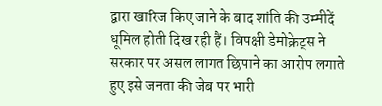द्वारा खारिज किए जाने के बाद शांति की उम्मीदें धूमिल होती दिख रही हैं। विपक्षी डेमोक्रेट्स ने सरकार पर असल लागत छिपाने का आरोप लगाते हुए इसे जनता की जेब पर भारी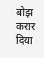बोझ करार दिया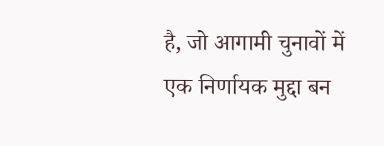है, जो आगामी चुनावों में एक निर्णायक मुद्दा बन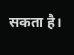सकता है।